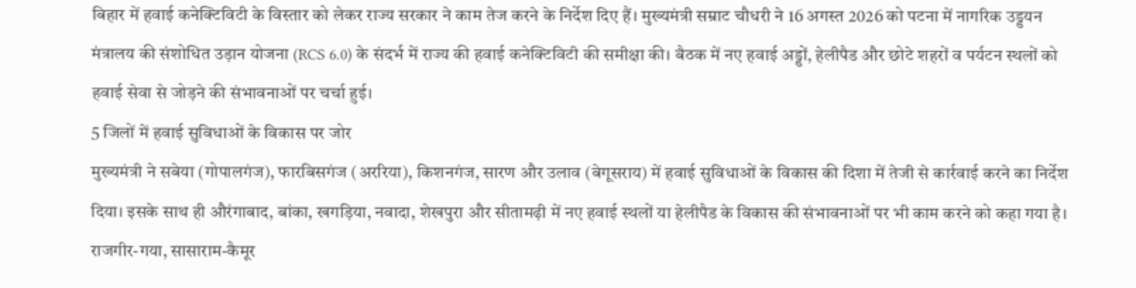बिहार में हवाई कनेक्टिविटी के विस्तार को लेकर राज्य सरकार ने काम तेज करने के निर्देश दिए हैं। मुख्यमंत्री सम्राट चौधरी ने 16 अगस्त 2026 को पटना में नागरिक उड्डयन मंत्रालय की संशोधित उड़ान योजना (RCS 6.0) के संदर्भ में राज्य की हवाई कनेक्टिविटी की समीक्षा की। बैठक में नए हवाई अड्डों, हेलीपैड और छोटे शहरों व पर्यटन स्थलों को हवाई सेवा से जोड़ने की संभावनाओं पर चर्चा हुई।
5 जिलों में हवाई सुविधाओं के विकास पर जोर
मुख्यमंत्री ने सबेया (गोपालगंज), फारबिसगंज (अररिया), किशनगंज, सारण और उलाव (बेगूसराय) में हवाई सुविधाओं के विकास की दिशा में तेजी से कार्रवाई करने का निर्देश दिया। इसके साथ ही औरंगाबाद, बांका, खगड़िया, नवादा, शेखपुरा और सीतामढ़ी में नए हवाई स्थलों या हेलीपैड के विकास की संभावनाओं पर भी काम करने को कहा गया है।
राजगीर-गया, सासाराम-कैमूर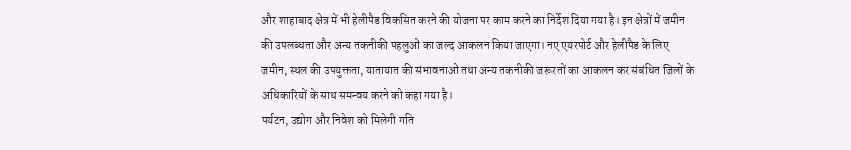और शाहाबाद क्षेत्र में भी हेलीपैड विकसित करने की योजना पर काम करने का निर्देश दिया गया है। इन क्षेत्रों में जमीन की उपलब्धता और अन्य तकनीकी पहलुओं का जल्द आकलन किया जाएगा। नए एयरपोर्ट और हेलीपैड के लिए जमीन, स्थल की उपयुक्तता, यातायात की संभावनाओं तथा अन्य तकनीकी जरूरतों का आकलन कर संबंधित जिलों के अधिकारियों के साथ समन्वय करने को कहा गया है।
पर्यटन, उद्योग और निवेश को मिलेगी गति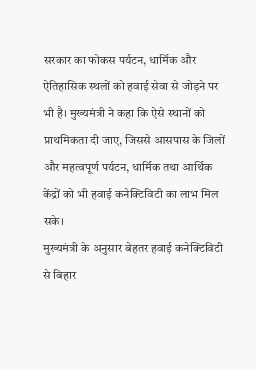सरकार का फोकस पर्यटन, धार्मिक और ऐतिहासिक स्थलों को हवाई सेवा से जोड़ने पर भी है। मुख्यमंत्री ने कहा कि ऐसे स्थानों को प्राथमिकता दी जाए, जिससे आसपास के जिलों और महत्वपूर्ण पर्यटन, धार्मिक तथा आर्थिक केंद्रों को भी हवाई कनेक्टिविटी का लाभ मिल सके।
मुख्यमंत्री के अनुसार बेहतर हवाई कनेक्टिविटी से बिहार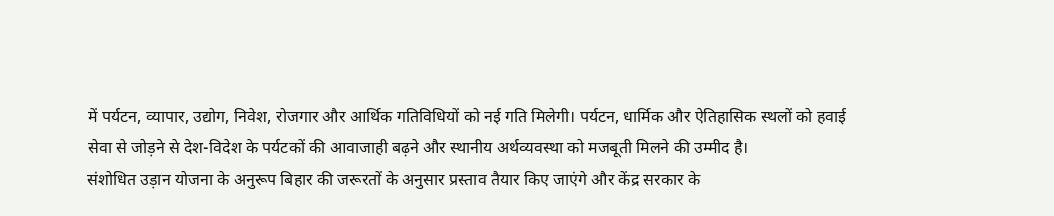में पर्यटन, व्यापार, उद्योग, निवेश, रोजगार और आर्थिक गतिविधियों को नई गति मिलेगी। पर्यटन, धार्मिक और ऐतिहासिक स्थलों को हवाई सेवा से जोड़ने से देश-विदेश के पर्यटकों की आवाजाही बढ़ने और स्थानीय अर्थव्यवस्था को मजबूती मिलने की उम्मीद है।
संशोधित उड़ान योजना के अनुरूप बिहार की जरूरतों के अनुसार प्रस्ताव तैयार किए जाएंगे और केंद्र सरकार के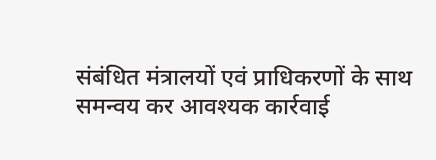संबंधित मंत्रालयों एवं प्राधिकरणों के साथ समन्वय कर आवश्यक कार्रवाई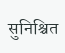सुनिश्चित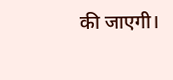की जाएगी।